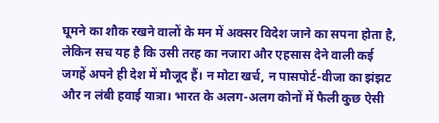घूमने का शौक रखने वालों के मन में अक्सर विदेश जाने का सपना होता है, लेकिन सच यह है कि उसी तरह का नजारा और एहसास देने वाली कई जगहें अपने ही देश में मौजूद हैं। न मोटा खर्च, न पासपोर्ट-वीजा का झंझट और न लंबी हवाई यात्रा। भारत के अलग-अलग कोनों में फैली कुछ ऐसी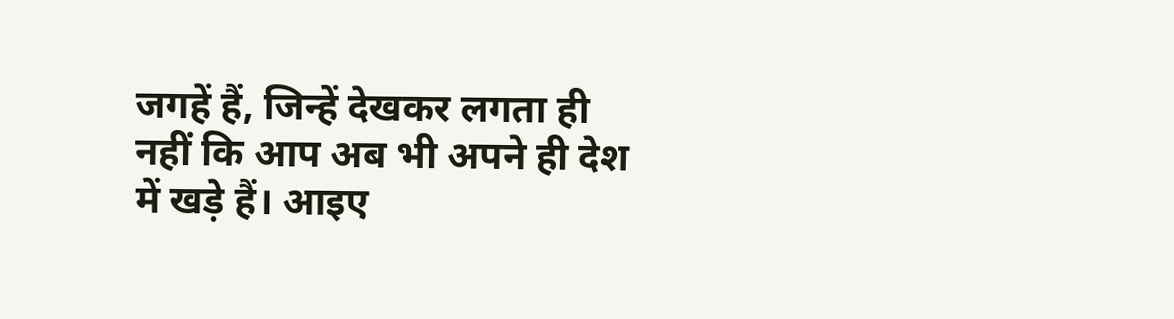जगहें हैं, जिन्हें देखकर लगता ही नहीं कि आप अब भी अपने ही देश में खड़े हैं। आइए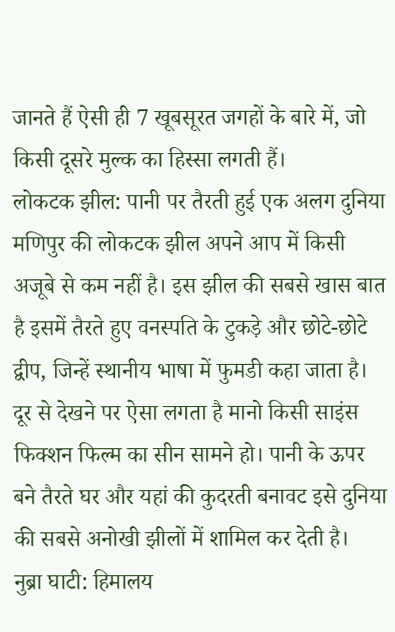जानते हैं ऐसी ही 7 खूबसूरत जगहों के बारे में, जो किसी दूसरे मुल्क का हिस्सा लगती हैं।
लोकटक झील: पानी पर तैरती हुई एक अलग दुनिया
मणिपुर की लोकटक झील अपने आप में किसी अजूबे से कम नहीं है। इस झील की सबसे खास बात है इसमें तैरते हुए वनस्पति के टुकड़े और छोटे-छोटे द्वीप, जिन्हें स्थानीय भाषा में फुमडी कहा जाता है। दूर से देखने पर ऐसा लगता है मानो किसी साइंस फिक्शन फिल्म का सीन सामने हो। पानी के ऊपर बने तैरते घर और यहां की कुदरती बनावट इसे दुनिया की सबसे अनोखी झीलों में शामिल कर देती है।
नुब्रा घाटी: हिमालय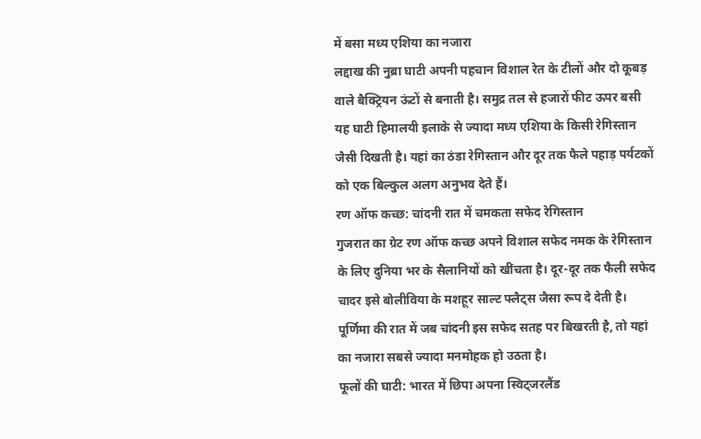में बसा मध्य एशिया का नजारा
लद्दाख की नुब्रा घाटी अपनी पहचान विशाल रेत के टीलों और दो कूबड़ वाले बैक्ट्रियन ऊंटों से बनाती है। समुद्र तल से हजारों फीट ऊपर बसी यह घाटी हिमालयी इलाके से ज्यादा मध्य एशिया के किसी रेगिस्तान जैसी दिखती है। यहां का ठंडा रेगिस्तान और दूर तक फैले पहाड़ पर्यटकों को एक बिल्कुल अलग अनुभव देते हैं।
रण ऑफ कच्छ: चांदनी रात में चमकता सफेद रेगिस्तान
गुजरात का ग्रेट रण ऑफ कच्छ अपने विशाल सफेद नमक के रेगिस्तान के लिए दुनिया भर के सैलानियों को खींचता है। दूर-दूर तक फैली सफेद चादर इसे बोलीविया के मशहूर साल्ट फ्लैट्स जैसा रूप दे देती है। पूर्णिमा की रात में जब चांदनी इस सफेद सतह पर बिखरती है, तो यहां का नजारा सबसे ज्यादा मनमोहक हो उठता है।
फूलों की घाटी: भारत में छिपा अपना स्विट्जरलैंड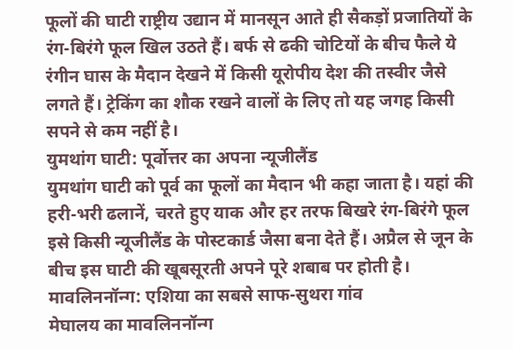फूलों की घाटी राष्ट्रीय उद्यान में मानसून आते ही सैकड़ों प्रजातियों के रंग-बिरंगे फूल खिल उठते हैं। बर्फ से ढकी चोटियों के बीच फैले ये रंगीन घास के मैदान देखने में किसी यूरोपीय देश की तस्वीर जैसे लगते हैं। ट्रेकिंग का शौक रखने वालों के लिए तो यह जगह किसी सपने से कम नहीं है।
युमथांग घाटी: पूर्वोत्तर का अपना न्यूजीलैंड
युमथांग घाटी को पूर्व का फूलों का मैदान भी कहा जाता है। यहां की हरी-भरी ढलानें, चरते हुए याक और हर तरफ बिखरे रंग-बिरंगे फूल इसे किसी न्यूजीलैंड के पोस्टकार्ड जैसा बना देते हैं। अप्रैल से जून के बीच इस घाटी की खूबसूरती अपने पूरे शबाब पर होती है।
मावलिननॉन्ग: एशिया का सबसे साफ-सुथरा गांव
मेघालय का मावलिननॉन्ग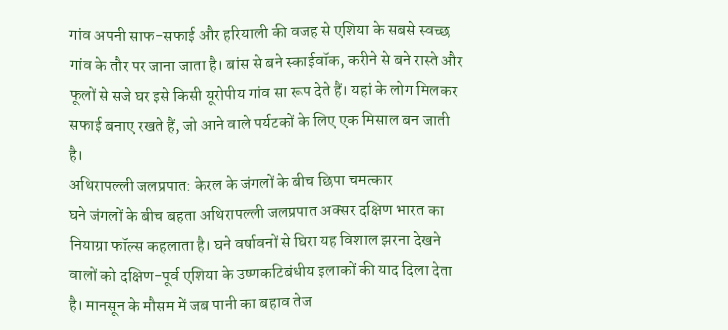गांव अपनी साफ-सफाई और हरियाली की वजह से एशिया के सबसे स्वच्छ गांव के तौर पर जाना जाता है। बांस से बने स्काईवॉक, करीने से बने रास्ते और फूलों से सजे घर इसे किसी यूरोपीय गांव सा रूप देते हैं। यहां के लोग मिलकर सफाई बनाए रखते हैं, जो आने वाले पर्यटकों के लिए एक मिसाल बन जाती है।
अथिरापल्ली जलप्रपात: केरल के जंगलों के बीच छिपा चमत्कार
घने जंगलों के बीच बहता अथिरापल्ली जलप्रपात अक्सर दक्षिण भारत का नियाग्रा फॉल्स कहलाता है। घने वर्षावनों से घिरा यह विशाल झरना देखने वालों को दक्षिण-पूर्व एशिया के उष्णकटिबंधीय इलाकों की याद दिला देता है। मानसून के मौसम में जब पानी का बहाव तेज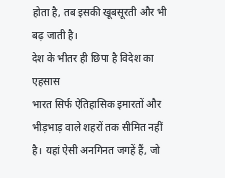होता है, तब इसकी खूबसूरती और भी बढ़ जाती है।
देश के भीतर ही छिपा है विदेश का एहसास
भारत सिर्फ ऐतिहासिक इमारतों और भीड़भाड़ वाले शहरों तक सीमित नहीं है। यहां ऐसी अनगिनत जगहें हैं, जो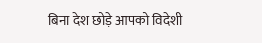बिना देश छोड़े आपको विदेशी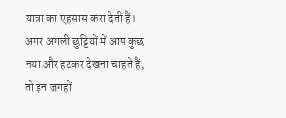यात्रा का एहसास करा देती हैं। अगर अगली छुट्टियों में आप कुछ नया और हटकर देखना चाहते हैं, तो इन जगहों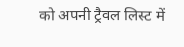को अपनी ट्रैवल लिस्ट में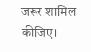जरूर शामिल कीजिए।